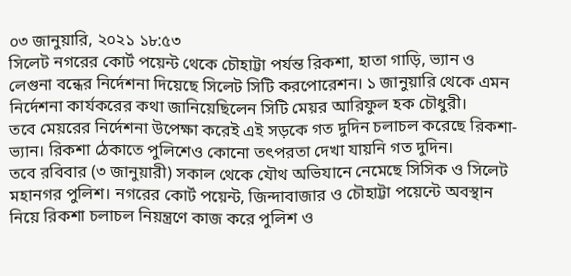০৩ জানুয়ারি, ২০২১ ১৮:৫৩
সিলেট নগরের কোর্ট পয়েন্ট থেকে চৌহাট্টা পর্যন্ত রিকশা, হাতা গাড়ি, ভ্যান ও লেগুনা বন্ধের নির্দেশনা দিয়েছে সিলেট সিটি করপোরেশন। ১ জানুয়ারি থেকে এমন নির্দেশনা কার্যকরের কথা জানিয়েছিলেন সিটি মেয়র আরিফুল হক চৌধুরী।
তবে মেয়রের নির্দেশনা উপেক্ষা করেই এই সড়কে গত দুদিন চলাচল করেছে রিকশা-ভ্যান। রিকশা ঠেকাতে পুলিশেও কোনো তৎপরতা দেখা যায়নি গত দুদিন।
তবে রবিবার (৩ জানুয়ারী) সকাল থেকে যৌথ অভিযানে নেমেছে সিসিক ও সিলেট মহানগর পুলিশ। নগরের কোর্ট পয়েন্ট, জিন্দাবাজার ও চৌহাট্টা পয়েন্টে অবস্থান নিয়ে রিকশা চলাচল নিয়ন্ত্রণে কাজ করে পুলিশ ও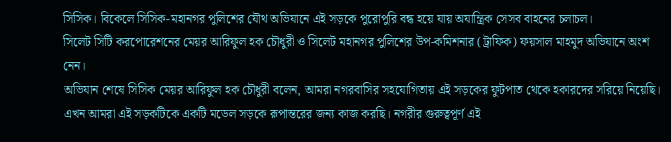সিসিক। বিকেলে সিসিক-মহানগর পুলিশের যৌথ অভিযানে এই সড়কে পুরোপুরি বন্ধ হয়ে যায় অযান্ত্রিক সেসব বাহনের চলাচল।
সিলেট সিটি করপোরেশনের মেয়র আরিফুল হক চৌধুরী ও সিলেট মহানগর পুলিশের উপ-কমিশনার (ট্রাফিক) ফয়সাল মাহমুদ অভিযানে অংশ নেন।
অভিযান শেষে সিসিক মেয়র আরিফুল হক চৌধুরী বলেন, আমরা নগরবাসির সহযোগিতায় এই সড়কের ফুটপাত থেকে হকারদের সরিয়ে নিয়েছি। এখন আমরা এই সড়কটিকে একটি মডেল সড়কে রূপান্তরের জন্য কাজ করছি। নগরীর গুরুত্বপূর্ণ এই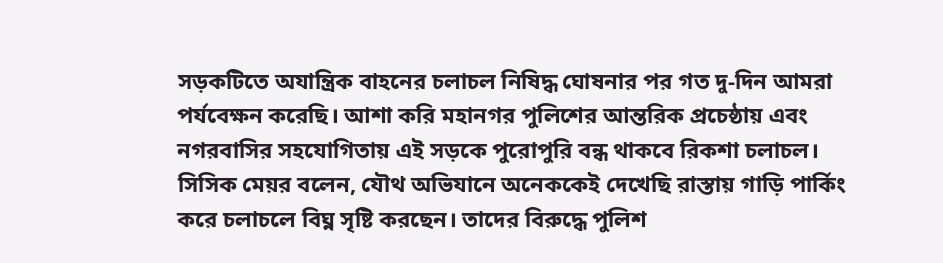সড়কটিতে অযান্ত্রিক বাহনের চলাচল নিষিদ্ধ ঘোষনার পর গত দু-দিন আমরা পর্যবেক্ষন করেছি। আশা করি মহানগর পুলিশের আন্তরিক প্রচেষ্ঠায় এবং নগরবাসির সহযোগিতায় এই সড়কে পুরোপুরি বন্ধ থাকবে রিকশা চলাচল।
সিসিক মেয়র বলেন, যৌথ অভিযানে অনেককেই দেখেছি রাস্তায় গাড়ি পার্কিং করে চলাচলে বিঘ্ন সৃষ্টি করছেন। তাদের বিরুদ্ধে পুলিশ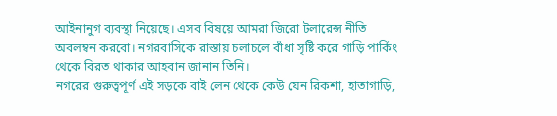আইনানুগ ব্যবস্থা নিয়েছে। এসব বিষয়ে আমরা জিরো টলারেন্স নীতি অবলম্বন করবো। নগরবাসিকে রাস্তায় চলাচলে বাঁধা সৃষ্টি করে গাড়ি পার্কিং থেকে বিরত থাকার আহবান জানান তিনি।
নগরের গুরুত্বপূর্ণ এই সড়কে বাই লেন থেকে কেউ যেন রিকশা, হাতাগাড়ি,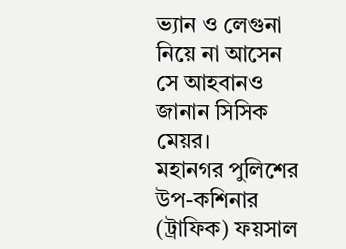ভ্যান ও লেগুনা নিয়ে না আসেন সে আহবানও জানান সিসিক মেয়র।
মহানগর পুলিশের উপ-কশিনার (ট্রাফিক) ফয়সাল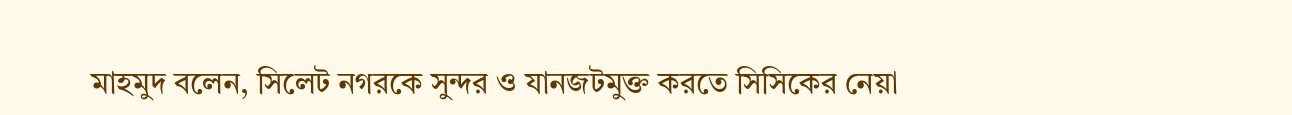মাহমুদ বলেন, সিলেট নগরকে সুন্দর ও যানজটমুক্ত করতে সিসিকের নেয়া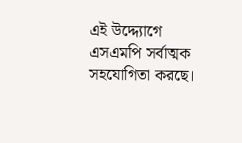এই উদ্দ্যোগে এসএমপি সর্বাত্মক সহযোগিতা করছে।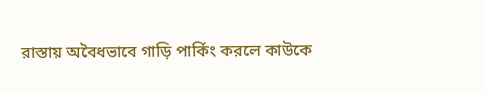রাস্তায় অবৈধভাবে গাড়ি পার্কিং করলে কাউকে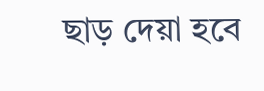ছাড় দেয়া হবে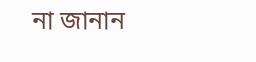না জানান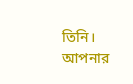তিনি।
আপনার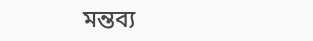মন্তব্য